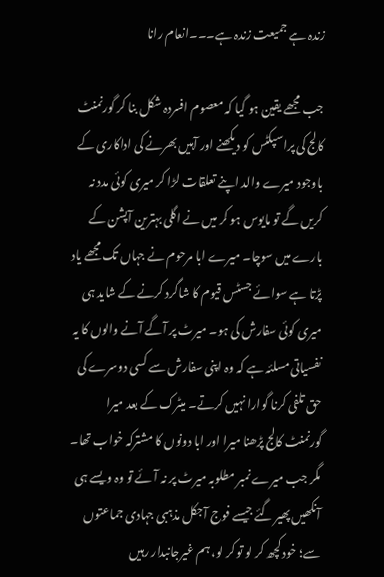زندہ ہے جمیعت زندہ ہے۔۔۔انعام رانا

جب مجھے یقین ہو گیا کہ معصوم افسردہ شکل بنا کر گورنمنٹ کالج کی پراسپکٹس کو دیکھنے اور آہیں بھرنے کی اداکاری کے باوجود میرے والد اپنے تعلقات لڑا کر میری کوئی مدد نہ کریں گے تو مایوس ہو کر میں نے اگلی بہترین آپشن کے بارے میں سوچا۔ میرے ابا مرحوم نے جہاں تک مجھے یاد پڑتا ہے سوائے جسٹس قیوم کا شاگرد کرنے کے شاید ہی میری کوئی سفارش کی ہو۔ میرٹ پر آگے آنے والوں کا یہ نفسیاتی مسلئہ ہے کہ وہ اپنی سفارش سے کسی دوسرے کی حق تلفی کرنا گوارا نہیں کرتے۔ میٹرک کے بعد میرا گورنمنٹ کالج پڑھنا میرا اور ابا دونوں کا مشترکہ خواب تھا۔ مگر جب میرے نمبر مطلوبہ میرٹ پر نہ آئے تو وہ ویسے ہی آنکھیں پھیر گئے جیسے فوج آجکل مذہبی جہادی جماعتوں سے؛ خود کچھ کر لو تو کر لو، ہم غیرجانبدار رہیں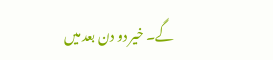گے۔ خیر دو دن بعد میں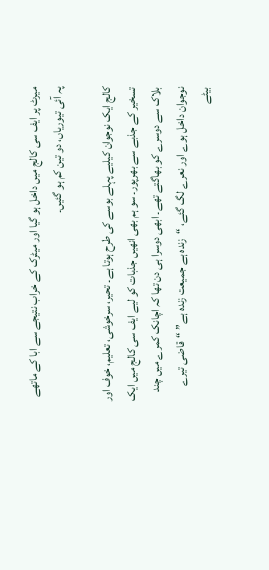میرٹ پر ایف سی کالج میں داخل ہو گیا اور میٹرک کے خراب نتیجے سے ابا کے ماتھے پہ آئی تیوریاں، دو تین کم ہو گئیں۔

کالج ایک نوجوان کیلیے پہلے بوسے کی طرح ہوتا ہے۔ تحیر، سرخوشی، تعلیم، خوف اور تسخیر کے جذبے سے بھرپور۔ سو ہم بھی انھیں جذبات کو لیے ایف سی کالج میں ایک بلاک سے دوسرے کو بھاگتے تھے۔ ابھی دوسرا ہی دن تھا کہ اچانک کمرے میں چند نوجوان داخل ہوے اور نعرے لگ گئے، “زندہ ہے جمیعت زندہ ہے” “قاضی تیرے بیٹے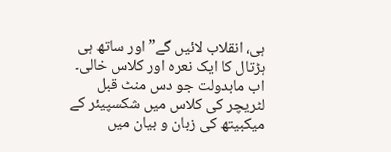ہی، انقلاب لائیں گے” اور ساتھ ہی ہڑتال کا ایک نعرہ اور کلاس خالی۔ اب مابدولت جو دس منٹ قبل لٹریچر کی کلاس میں شکسپیئر کے میکبیتھ کی زبان و بیان میں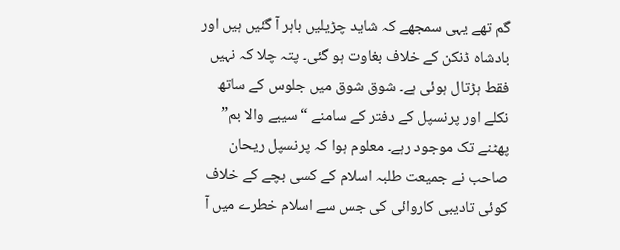گم تھے یہی سمجھے کہ شاید چڑیلیں باہر آ گئیں ہیں اور بادشاہ ڈنکن کے خلاف بغاوت ہو گئی۔ پتہ چلا کہ نہیں فقط ہڑتال ہوئی ہے۔ شوق شوق میں جلوس کے ساتھ نکلے اور پرنسپل کے دفتر کے سامنے “سیبے والا بم” پھٹنے تک موجود رہے۔ معلوم ہوا کہ پرنسپل ریحان صاحب نے جمیعت طلبہ اسلام کے کسی بچے کے خلاف کوئی تادیبی کاروائی کی جس سے اسلام خطرے میں آ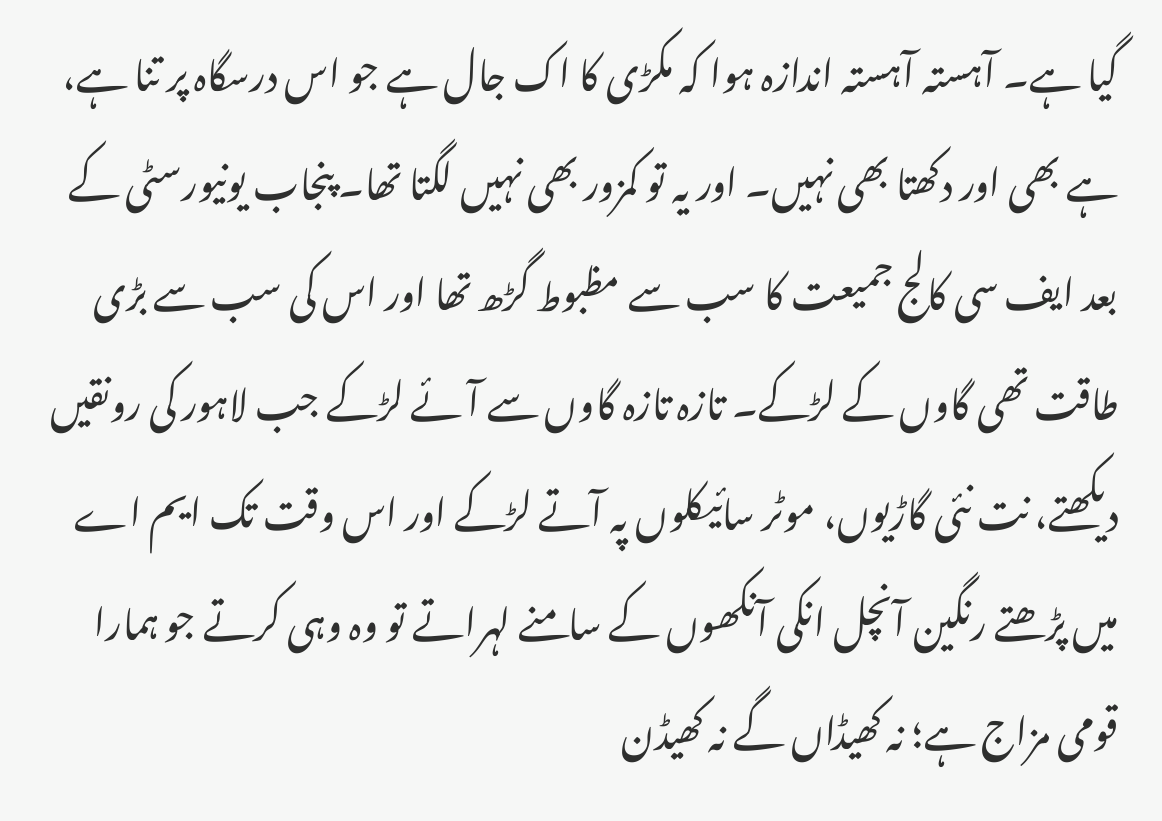گیا ہے۔ آہستہ آہستہ اندازہ ہوا کہ مکڑی کا اک جال ہے جو اس درسگاہ پر تنا ہے، ہے بھی اور دکھتا بھی نہیں۔ اور یہ تو کمزور بھی نہیں لگتا تھا۔ پنجاب یونیورسٹی کے بعد ایف سی کالج جمیعت کا سب سے مظبوط گڑھ تھا اور اس کی سب سے بڑی طاقت تھی گاوں کے لڑکے۔ تازہ تازہ گاوں سے آئے لڑکے جب لاہور کی رونقیں دیکھتے، نت نئی گاڑیوں، موٹر سائیکلوں پہ آتے لڑکے اور اس وقت تک ایم اے میں پڑھتے رنگین آنچل انکی آنکھوں کے سامنے لہراتے تو وہ وہی کرتے جو ہمارا قومی مزاج ہے؛ نہ کھیڈاں گے نہ کھیڈن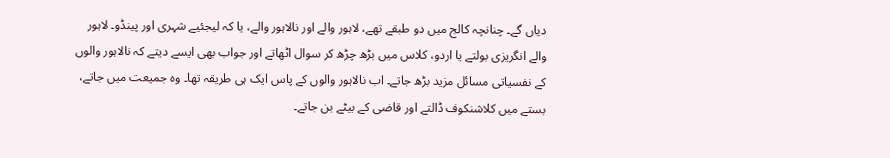دیاں گے۔ چنانچہ کالج میں دو طبقے تھے، لاہور والے اور نالاہور والے، یا کہ لیجئیے شہری اور پینڈو۔ لاہور والے انگریزی بولتے یا اردو، کلاس میں بڑھ چڑھ کر سوال اٹھاتے اور جواب بھی ایسے دیتے کہ نالاہور والوں کے نفسیاتی مسائل مزید بڑھ جاتے۔ اب نالاہور والوں کے پاس ایک ہی طریقہ تھا۔ وہ جمیعت میں جاتے، بستے میں کلاشنکوف ڈالتے اور قاضی کے بیٹے بن جاتے۔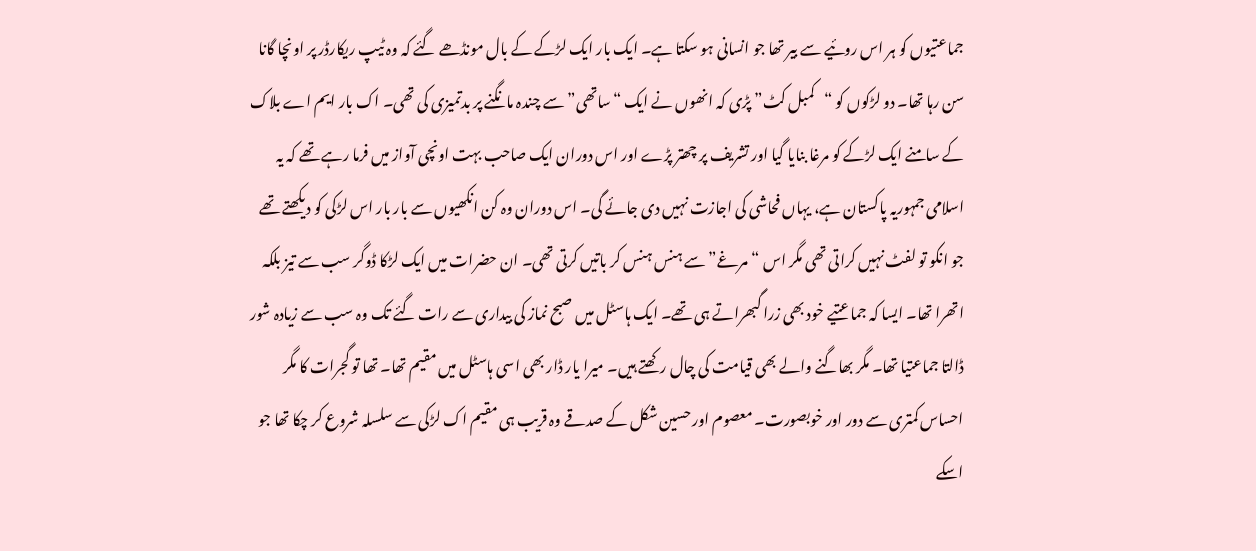جماعتیوں کو ہر اس روئیے سے بیر تھا جو انسانی ہو سکتا ہے۔ ایک بار ایک لڑکے کے بال مونڈھے گئے کہ وہ ٹیپ ریکارڈر پر اونچا گانا سن رہا تھا۔ دو لڑکوں کو “کمبل کٹ” پڑی کہ انھوں نے ایک “ساتھی” سے چندہ مانگنے پر بدتمیزی کی تھی۔ اک بار ایم اے بلاک کے سامنے ایک لڑکے کو مرغا بنایا گیا اور تشریف پر چھتر پڑے اور اس دوران ایک صاحب بہت اونچی آواز میں فرما رہے تھے کہ یہ اسلامی جمہوریہ پاکستان ہے، یہاں فحاشی کی اجازت نہیں دی جائے گی۔ اس دوران وہ کن انکھیوں سے بار بار اس لڑکی کو دیکھتے تھے جو انکو تو لفٹ نہیں کراتی تھی مگر اس “مرغے” سے ہنس ہنس کر باتیں کرتی تھی۔ ان حضرات میں ایک لڑکا ڈوگر سب سے تیز بلکہ اتھرا تھا۔ ایسا کہ جماعتیے خود بھی زرا گبھراتے ہی تھے۔ ایک ہاسٹل میں صبح نماز کی بیداری سے رات گئے تک وہ سب سے زیادہ شور ڈالتا جماعتیا تھا۔ مگر بھاگنے والے بھی قیامت کی چال رکھتے ہیں۔ میرا یار ڈار بھی اسی ہاسٹل میں مقیم تھا۔ تھا تو گجرات کا مگر احساس کمتری سے دور اور خوبصورت۔ معصوم اور حسین شکل کے صدقے وہ قریب ہی مقیم اک لڑکی سے سلسلہ شروع کر چکا تھا جو اسکے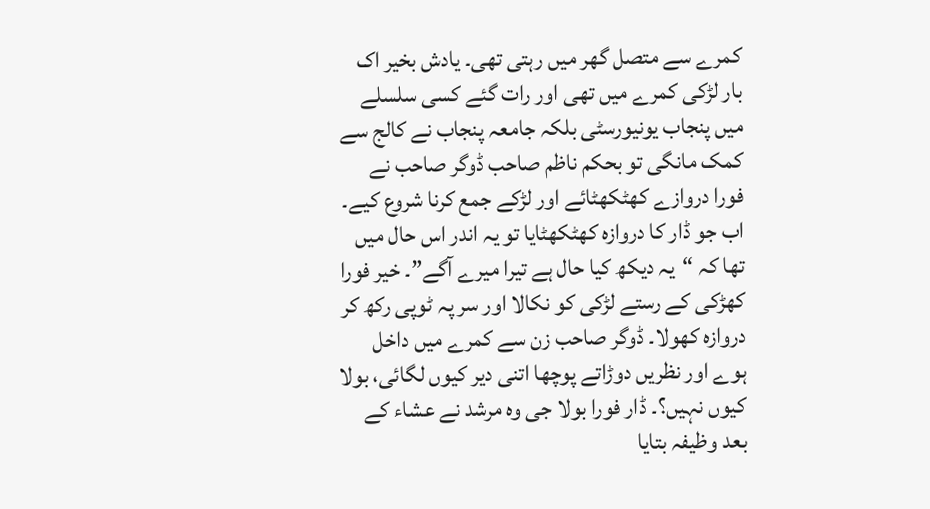کمرے سے متصل گھر میں رہتی تھی۔ یادش بخیر اک بار لڑکی کمرے میں تھی اور رات گئے کسی سلسلے میں پنجاب یونیورسٹی بلکہ جامعہ پنجاب نے کالج سے کمک مانگی تو بحکم ناظم صاحب ڈوگر صاحب نے فورا دروازے کھٹکھٹائے اور لڑکے جمع کرنا شروع کیے۔ اب جو ڈار کا دروازہ کھٹکھٹایا تو یہ اندر اس حال میں تھا کہ “یہ دیکھ کیا حال ہے تیرا میرے آگے”۔ خیر فورا کھڑکی کے رستے لڑکی کو نکالا اور سر پہ ٹوپی رکھ کر دروازہ کھولا۔ ڈوگر صاحب زن سے کمرے میں داخل ہوے اور نظریں دوڑاتے پوچھا اتنی دیر کیوں لگائی، بولا کیوں نہیں؟۔ ڈار فورا بولا جی وہ مرشد نے عشاء کے بعد وظیفہ بتایا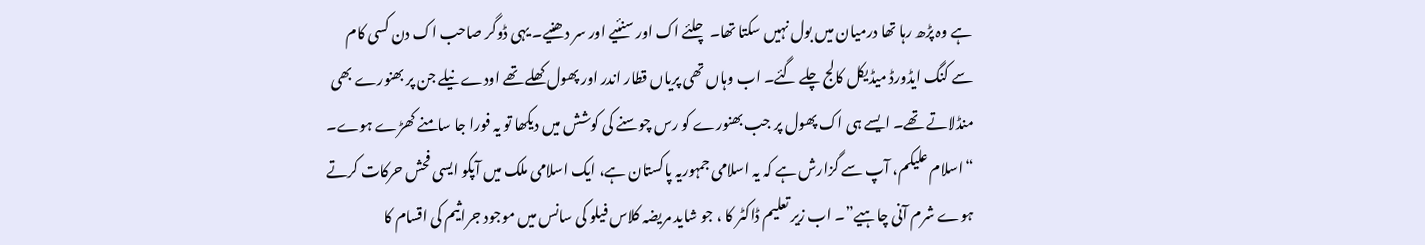ہے وہ پڑھ رہا تھا درمیان میں بول نہیں سکتا تھا۔ چلئے اک اور سنئیے اور سر دھنیے۔ یہی ڈوگر صاحب اک دن کسی کام سے کنگ ایڈورڈ میڈیکل کالج چلے گئے۔ اب وہاں تھی پریاں قطار اندر اور پھول کھلے تھے اودے نیلے جن پر بھنورے بھی منڈلاتے تھے۔ ایسے ہی اک پھول پر جب بھنورے کو رس چوسنے کی کوشش میں دیکھا تو یہ فورا جا سامنے کھڑے ہوے۔ “اسلام علیکم، آپ سے گزارش ہے کہ یہ اسلامی جمہوریہ پاکستان ہے، ایک اسلامی ملک میں آپکو ایسی فحش حرکات کرتے ہوے شرم آنی چاہیے”۔ اب زیر تعلیم ڈاکٹر کا ، جو شاید مریضہ کلاس فیلو کی سانس میں موجود جراثیم کی اقسام کا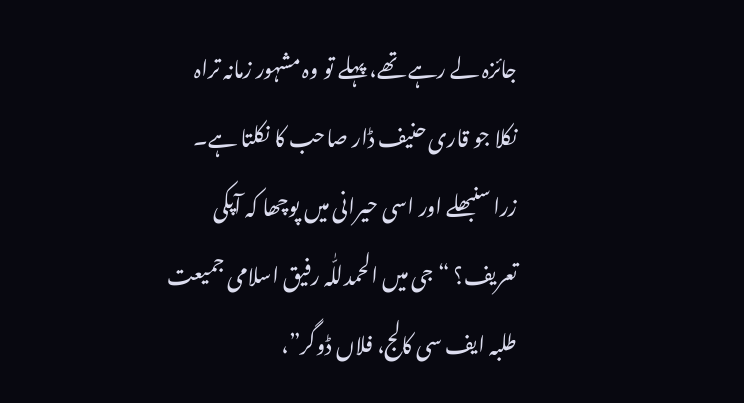جائزہ لے رہے تھے، پہلے تو وہ مشہور زمانہ تراہ نکلا جو قاری حنیف ڈار صاحب کا نکلتا ہے۔ زرا سنبھلے اور اسی حیرانی میں پوچھا کہ آپکی تعریف؟ “جی میں الحمدللّٰہ رفیق اسلامی جمیعت طلبہ ایف سی کالج، فلاں ڈوگر”،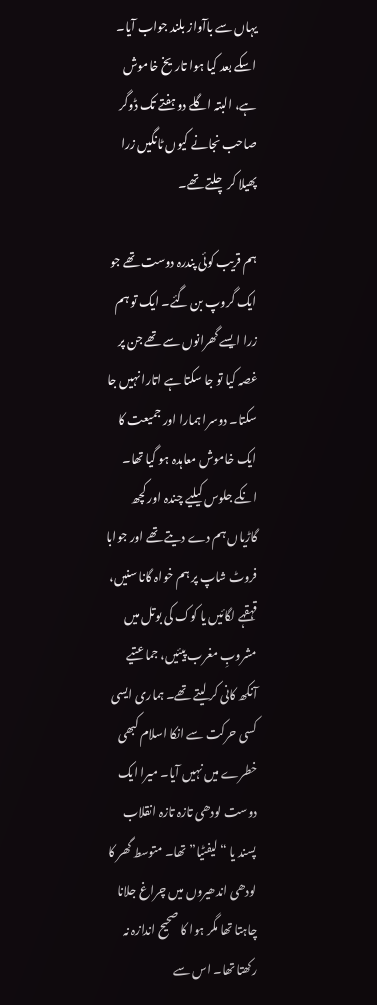یہاں سے باآواز بلند جواب آیا۔ اسکے بعد کیا ہوا تاریخ خاموش ہے، البتہ اگلے دو ہفتے تک ڈوگر صاحب نجانے کیوں ٹانگیں زرا پھیلا کر چلتے تھے۔

ہم قریب کوئی پندرہ دوست تھے جو ایک گروپ بن گئے۔ ایک تو ہم زرا ایسے گھرانوں سے تھے جن پر غصہ کیا تو جا سکتا ہے اتارا نہیں جا سکتا۔ دوسرا ہمارا اور جمیعت کا ایک خاموش معاہدہ ہو گیا تھا۔ انکے جلوس کیلیے چندہ اور کچھ گاڑیاں ہم دے دیتے تھے اور جوابا فروٹ شاپ پر ہم خواہ گانا سنیں، قہقہے لگائیں یا کوک کی بوتل میں مشروبِ مغرب پیئیں، جماعتیے آنکھ کانی کر لیتے تھے۔ ہماری ایسی کسی حرکت سے انکا اسلام کبھی خطرے میں نہیں آیا۔ میرا ایک دوست لودھی تازہ تازہ انقلاب پسند یا “لیفٹیا” تھا۔ متوسط گھر کا لودھی اندھیروں میں چراغ جلانا چاہتا تھا مگر ہوا کا صحیح اندازہ نہ رکھتا تھا۔ اس سے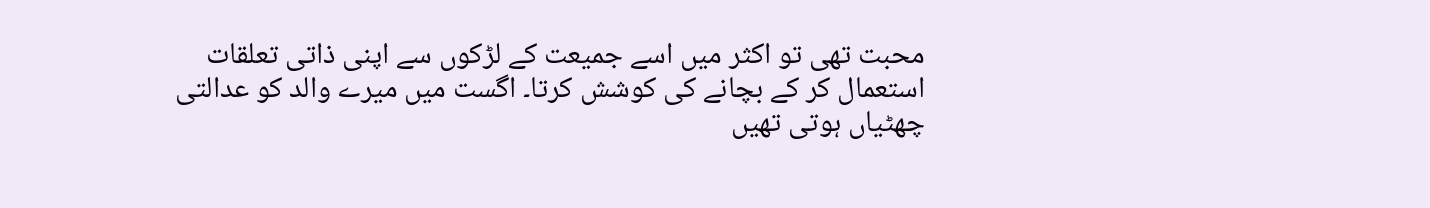محبت تھی تو اکثر میں اسے جمیعت کے لڑکوں سے اپنی ذاتی تعلقات استعمال کر کے بچانے کی کوشش کرتا۔ اگست میں میرے والد کو عدالتی چھٹیاں ہوتی تھیں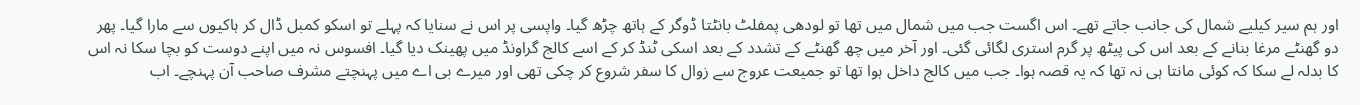اور ہم سیر کیلیے شمال کی جانب جاتے تھے۔ اس اگست جب میں شمال میں تھا تو لودھی پمفلٹ بانٹتا ڈوگر کے ہاتھ چڑھ گیا۔ واپسی پر اس نے سنایا کہ پہلے تو اسکو کمبل ڈال کر ہاکیوں سے مارا گیا۔ پھر دو گھنٹے مرغا بنانے کے بعد اس کی پیٹھ پر گرم استری لگائی گئی۔ اور آخر میں چھ گھنٹے کے تشدد کے بعد اسکی ٹنڈ کر کے اسے کالج گراونڈ میں پھینک دیا گیا۔ افسوس نہ میں اپنے دوست کو بچا سکا نہ اس کا بدلہ لے سکا کہ کوئی مانتا ہی نہ تھا کہ یہ قصہ ہوا۔ جب میں کالج داخل ہوا تھا تو جمیعت عروج سے زوال کا سفر شروع کر چکی تھی اور میرے بی اے میں پہنچتے مشرف صاحب آن پہنچے۔ اب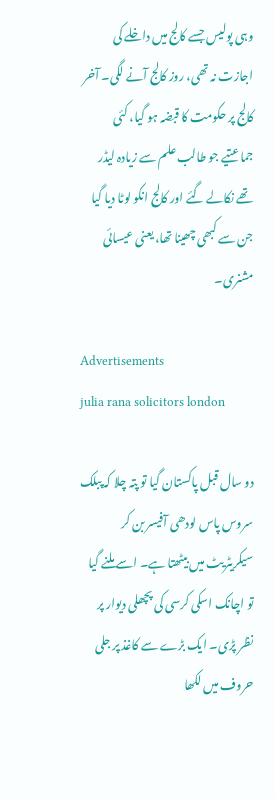وہی پولیس جسے کالج میں داخلے کی اجازت نہ تھی، روز کالج آنے لگی۔ آخر کالج پر حکومت کا قبضہ ہو گیا، کئی جماعتیے جو طالب علم سے زیادہ لیڈر تھے نکالے گئے اور کالج انکو لوٹا دیا گیا جن سے کبھی چھینا تھا، یعنی عیسائی مشنری۔

Advertisements
julia rana solicitors london

دو سال قبل پاکستان گیا تو پتہ چلا کہ پبلک سروس پاس لودھی آفیسر بن کر سیکریٹریٹ میں بیٹھتا ہے۔ اسے ملنے گیا تو اچانک اسکی کرسی کی پچھلی دیوار پر نظر پڑی۔ ایک بڑے سے کاغذ پر جلی حروف میں لکھا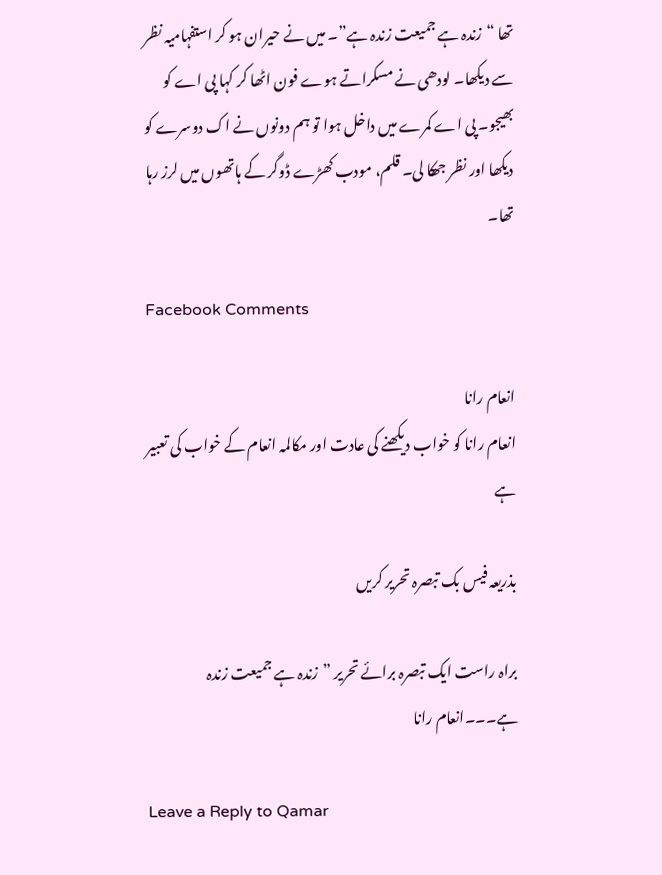تھا “زندہ ہے جمیعت زندہ ہے”۔ میں نے حیران ہو کر استفہامیہ نظر سے دیکھا۔ لودھی نے مسکراتے ہوے فون اٹھا کر کہا پی اے کو بھیجو۔ پی اے کمرے میں داخل ہوا تو ہم دونوں نے اک دوسرے کو دیکھا اور نظر جھکا لی۔ قلم، مودب کھڑے ڈوگر کے ہاتھوں میں لرز رہا تھا۔

Facebook Comments

انعام رانا
انعام رانا کو خواب دیکھنے کی عادت اور مکالمہ انعام کے خواب کی تعبیر ہے

بذریعہ فیس بک تبصرہ تحریر کریں

براہ راست ایک تبصرہ برائے تحریر ”زندہ ہے جمیعت زندہ ہے۔۔۔انعام رانا

Leave a Reply to Qamar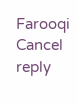Farooqi Cancel reply